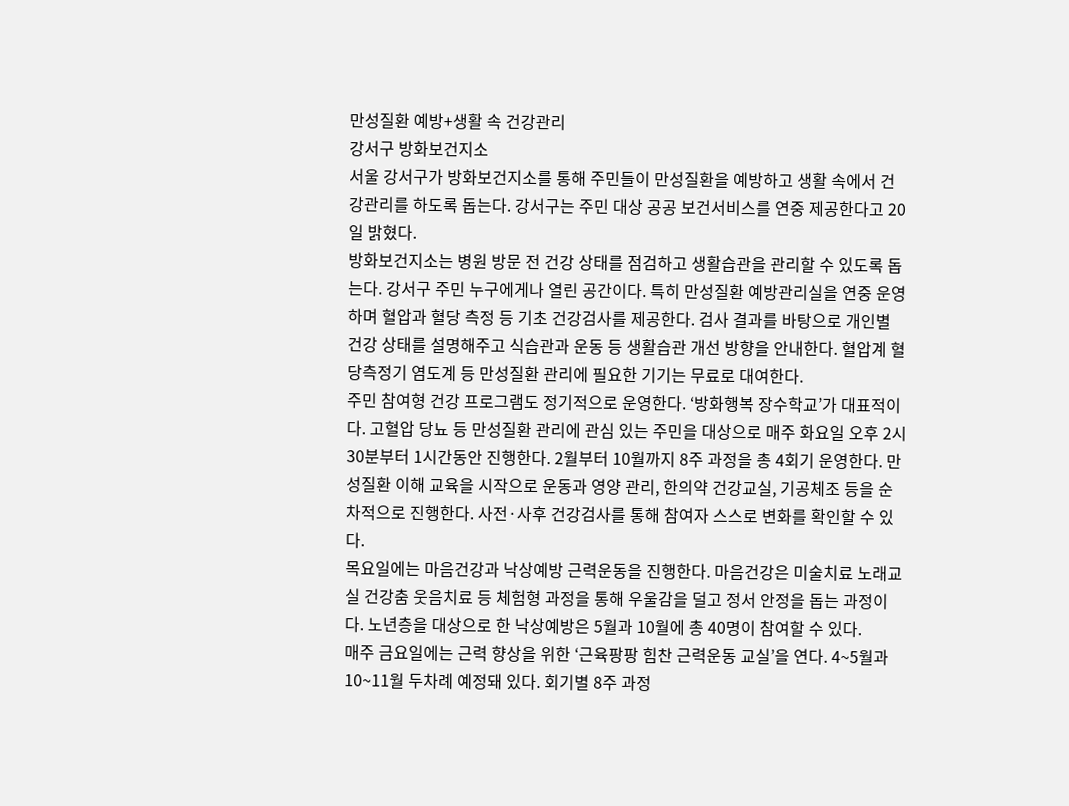만성질환 예방+생활 속 건강관리
강서구 방화보건지소
서울 강서구가 방화보건지소를 통해 주민들이 만성질환을 예방하고 생활 속에서 건강관리를 하도록 돕는다. 강서구는 주민 대상 공공 보건서비스를 연중 제공한다고 20일 밝혔다.
방화보건지소는 병원 방문 전 건강 상태를 점검하고 생활습관을 관리할 수 있도록 돕는다. 강서구 주민 누구에게나 열린 공간이다. 특히 만성질환 예방관리실을 연중 운영하며 혈압과 혈당 측정 등 기초 건강검사를 제공한다. 검사 결과를 바탕으로 개인별 건강 상태를 설명해주고 식습관과 운동 등 생활습관 개선 방향을 안내한다. 혈압계 혈당측정기 염도계 등 만성질환 관리에 필요한 기기는 무료로 대여한다.
주민 참여형 건강 프로그램도 정기적으로 운영한다. ‘방화행복 장수학교’가 대표적이다. 고혈압 당뇨 등 만성질환 관리에 관심 있는 주민을 대상으로 매주 화요일 오후 2시 30분부터 1시간동안 진행한다. 2월부터 10월까지 8주 과정을 총 4회기 운영한다. 만성질환 이해 교육을 시작으로 운동과 영양 관리, 한의약 건강교실, 기공체조 등을 순차적으로 진행한다. 사전·사후 건강검사를 통해 참여자 스스로 변화를 확인할 수 있다.
목요일에는 마음건강과 낙상예방 근력운동을 진행한다. 마음건강은 미술치료 노래교실 건강춤 웃음치료 등 체험형 과정을 통해 우울감을 덜고 정서 안정을 돕는 과정이다. 노년층을 대상으로 한 낙상예방은 5월과 10월에 총 40명이 참여할 수 있다.
매주 금요일에는 근력 향상을 위한 ‘근육팡팡 힘찬 근력운동 교실’을 연다. 4~5월과 10~11월 두차례 예정돼 있다. 회기별 8주 과정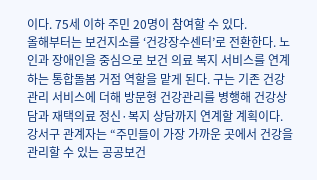이다. 75세 이하 주민 20명이 참여할 수 있다.
올해부터는 보건지소를 ‘건강장수센터’로 전환한다. 노인과 장애인을 중심으로 보건 의료 복지 서비스를 연계하는 통합돌봄 거점 역할을 맡게 된다. 구는 기존 건강관리 서비스에 더해 방문형 건강관리를 병행해 건강상담과 재택의료 정신·복지 상담까지 연계할 계획이다.
강서구 관계자는 “주민들이 가장 가까운 곳에서 건강을 관리할 수 있는 공공보건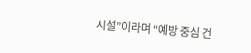시설”이라며 “예방 중심 건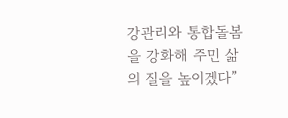강관리와 통합돌봄을 강화해 주민 삶의 질을 높이겠다”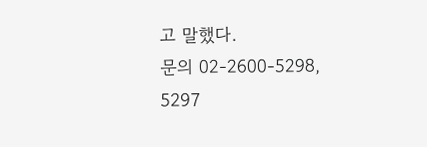고 말했다.
문의 02-2600-5298, 5297